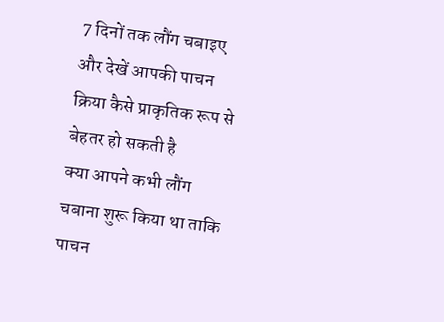7 दिनों तक लौंग चबाइए और देखें आपकी पाचन क्रिया कैसे प्राकृतिक रूप से बेहतर हो सकती है
क्या आपने कभी लौंग चबाना शुरू किया था ताकि पाचन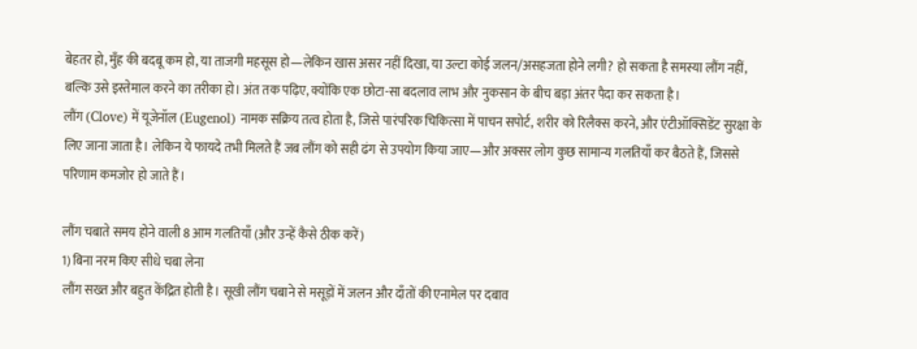बेहतर हो, मुँह की बदबू कम हो, या ताजगी महसूस हो—लेकिन खास असर नहीं दिखा, या उल्टा कोई जलन/असहजता होने लगी? हो सकता है समस्या लौंग नहीं, बल्कि उसे इस्तेमाल करने का तरीका हो। अंत तक पढ़िए, क्योंकि एक छोटा-सा बदलाव लाभ और नुकसान के बीच बड़ा अंतर पैदा कर सकता है।
लौंग (Clove) में यूजेनॉल (Eugenol) नामक सक्रिय तत्व होता है, जिसे पारंपरिक चिकित्सा में पाचन सपोर्ट, शरीर को रिलैक्स करने, और एंटीऑक्सिडेंट सुरक्षा के लिए जाना जाता है। लेकिन ये फायदे तभी मिलते हैं जब लौंग को सही ढंग से उपयोग किया जाए—और अक्सर लोग कुछ सामान्य गलतियाँ कर बैठते हैं, जिससे परिणाम कमजोर हो जाते हैं।

लौंग चबाते समय होने वाली 8 आम गलतियाँ (और उन्हें कैसे ठीक करें)
1) बिना नरम किए सीधे चबा लेना
लौंग सख्त और बहुत केंद्रित होती है। सूखी लौंग चबाने से मसूड़ों में जलन और दाँतों की एनामेल पर दबाव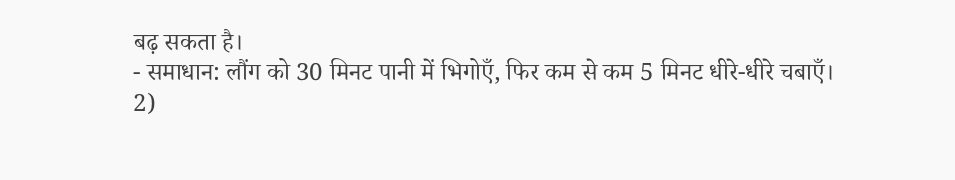बढ़ सकता है।
- समाधान: लौंग को 30 मिनट पानी में भिगोएँ, फिर कम से कम 5 मिनट धीरे-धीरे चबाएँ।
2)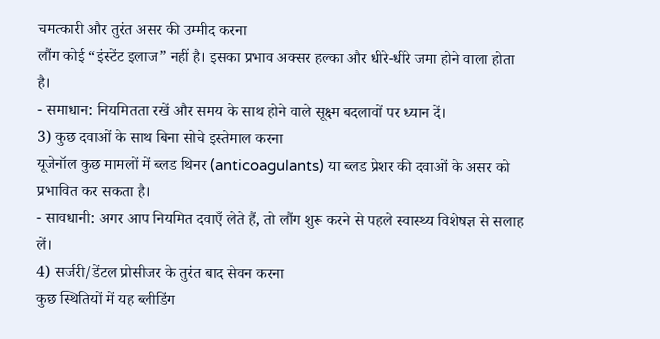चमत्कारी और तुरंत असर की उम्मीद करना
लौंग कोई “इंस्टेंट इलाज” नहीं है। इसका प्रभाव अक्सर हल्का और धीरे-धीरे जमा होने वाला होता है।
- समाधान: नियमितता रखें और समय के साथ होने वाले सूक्ष्म बदलावों पर ध्यान दें।
3) कुछ दवाओं के साथ बिना सोचे इस्तेमाल करना
यूजेनॉल कुछ मामलों में ब्लड थिनर (anticoagulants) या ब्लड प्रेशर की दवाओं के असर को प्रभावित कर सकता है।
- सावधानी: अगर आप नियमित दवाएँ लेते हैं, तो लौंग शुरू करने से पहले स्वास्थ्य विशेषज्ञ से सलाह लें।
4) सर्जरी/डेंटल प्रोसीजर के तुरंत बाद सेवन करना
कुछ स्थितियों में यह ब्लीडिंग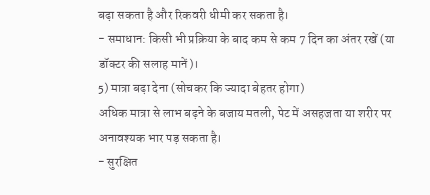बढ़ा सकता है और रिकवरी धीमी कर सकता है।
- समाधान: किसी भी प्रक्रिया के बाद कम से कम 7 दिन का अंतर रखें (या डॉक्टर की सलाह मानें)।
5) मात्रा बढ़ा देना (सोचकर कि ज्यादा बेहतर होगा)
अधिक मात्रा से लाभ बढ़ने के बजाय मतली, पेट में असहजता या शरीर पर अनावश्यक भार पड़ सकता है।
- सुरक्षित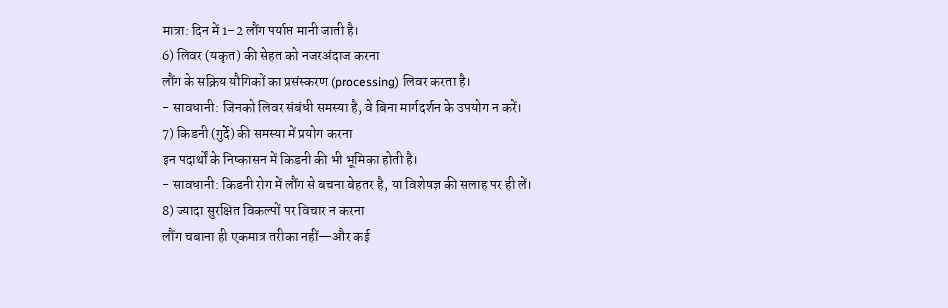मात्रा: दिन में 1–2 लौंग पर्याप्त मानी जाती है।
6) लिवर (यकृत) की सेहत को नजरअंदाज करना
लौंग के सक्रिय यौगिकों का प्रसंस्करण (processing) लिवर करता है।
- सावधानी: जिनको लिवर संबंधी समस्या है, वे बिना मार्गदर्शन के उपयोग न करें।
7) किडनी (गुर्दे) की समस्या में प्रयोग करना
इन पदार्थों के निष्कासन में किडनी की भी भूमिका होती है।
- सावधानी: किडनी रोग में लौंग से बचना बेहतर है, या विशेषज्ञ की सलाह पर ही लें।
8) ज्यादा सुरक्षित विकल्पों पर विचार न करना
लौंग चबाना ही एकमात्र तरीका नहीं—और कई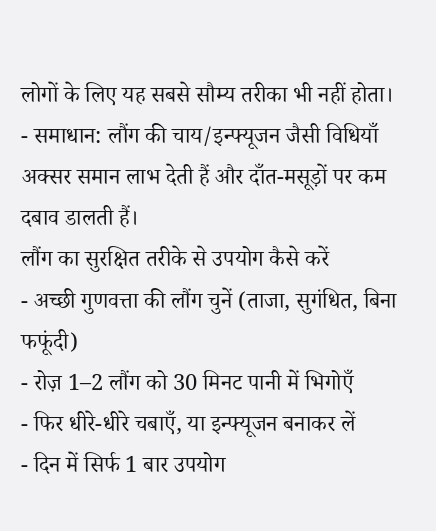लोगों के लिए यह सबसे सौम्य तरीका भी नहीं होता।
- समाधान: लौंग की चाय/इन्फ्यूजन जैसी विधियाँ अक्सर समान लाभ देती हैं और दाँत-मसूड़ों पर कम दबाव डालती हैं।
लौंग का सुरक्षित तरीके से उपयोग कैसे करें
- अच्छी गुणवत्ता की लौंग चुनें (ताजा, सुगंधित, बिना फफूंदी)
- रोज़ 1–2 लौंग को 30 मिनट पानी में भिगोएँ
- फिर धीरे-धीरे चबाएँ, या इन्फ्यूजन बनाकर लें
- दिन में सिर्फ 1 बार उपयोग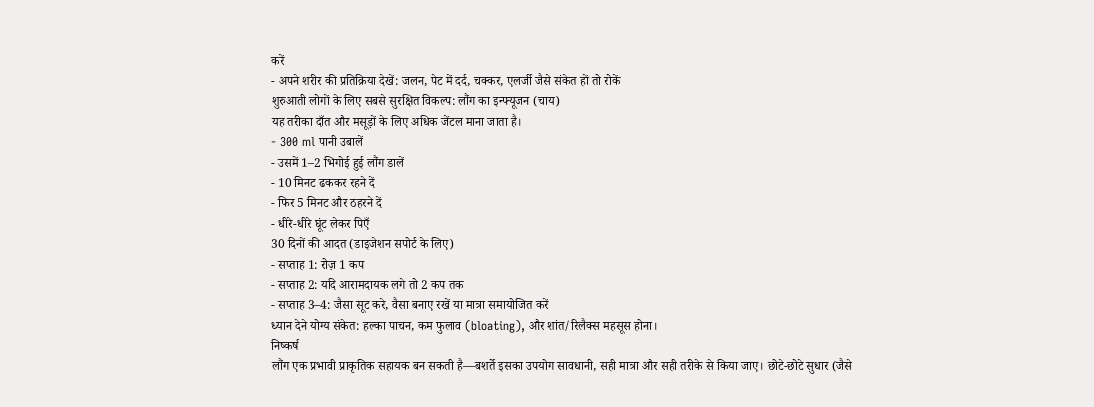करें
- अपने शरीर की प्रतिक्रिया देखें: जलन, पेट में दर्द, चक्कर, एलर्जी जैसे संकेत हों तो रोकें
शुरुआती लोगों के लिए सबसे सुरक्षित विकल्प: लौंग का इन्फ्यूजन (चाय)
यह तरीका दाँत और मसूड़ों के लिए अधिक जेंटल माना जाता है।
- 300 ml पानी उबालें
- उसमें 1–2 भिगोई हुई लौंग डालें
- 10 मिनट ढककर रहने दें
- फिर 5 मिनट और ठहरने दें
- धीरे-धीरे घूंट लेकर पिएँ
30 दिनों की आदत (डाइजेशन सपोर्ट के लिए)
- सप्ताह 1: रोज़ 1 कप
- सप्ताह 2: यदि आरामदायक लगे तो 2 कप तक
- सप्ताह 3–4: जैसा सूट करे, वैसा बनाए रखें या मात्रा समायोजित करें
ध्यान देने योग्य संकेत: हल्का पाचन, कम फुलाव (bloating), और शांत/रिलैक्स महसूस होना।
निष्कर्ष
लौंग एक प्रभावी प्राकृतिक सहायक बन सकती है—बशर्ते इसका उपयोग सावधानी, सही मात्रा और सही तरीके से किया जाए। छोटे-छोटे सुधार (जैसे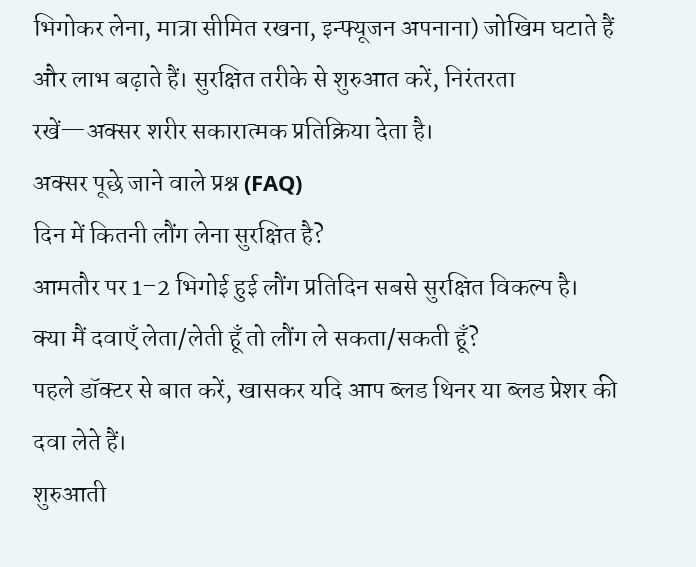भिगोकर लेना, मात्रा सीमित रखना, इन्फ्यूजन अपनाना) जोखिम घटाते हैं और लाभ बढ़ाते हैं। सुरक्षित तरीके से शुरुआत करें, निरंतरता रखें—अक्सर शरीर सकारात्मक प्रतिक्रिया देता है।
अक्सर पूछे जाने वाले प्रश्न (FAQ)
दिन में कितनी लौंग लेना सुरक्षित है?
आमतौर पर 1–2 भिगोई हुई लौंग प्रतिदिन सबसे सुरक्षित विकल्प है।
क्या मैं दवाएँ लेता/लेती हूँ तो लौंग ले सकता/सकती हूँ?
पहले डॉक्टर से बात करें, खासकर यदि आप ब्लड थिनर या ब्लड प्रेशर की दवा लेते हैं।
शुरुआती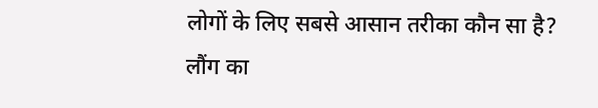लोगों के लिए सबसे आसान तरीका कौन सा है?
लौंग का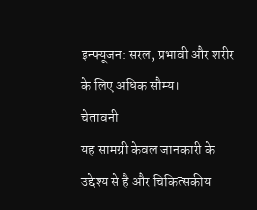इन्फ्यूजन: सरल, प्रभावी और शरीर के लिए अधिक सौम्य।
चेतावनी
यह सामग्री केवल जानकारी के उद्देश्य से है और चिकित्सकीय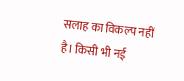सलाह का विकल्प नहीं है। किसी भी नई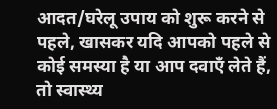आदत/घरेलू उपाय को शुरू करने से पहले, खासकर यदि आपको पहले से कोई समस्या है या आप दवाएँ लेते हैं, तो स्वास्थ्य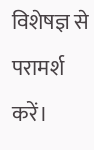विशेषज्ञ से परामर्श करें।